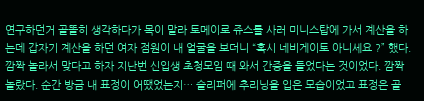연구하던거 골똘히 생각하다가 목이 말라 토메이로 쥬스를 사러 미니스탑에 가서 계산을 하는데 갑자기 계산을 하던 여자 점원이 내 얼굴을 보더니 “혹시 네비게이토 아니세요 ?” 했다. 깜짝 놀라서 맞다고 하자 지난번 신입생 초청모임 때 와서 간증을 들었다는 것이었다. 깜짝 놀랐다. 순간 방금 내 표정이 어땠었는지… 슬리퍼에 추리닝을 입은 모습이었고 표정은 골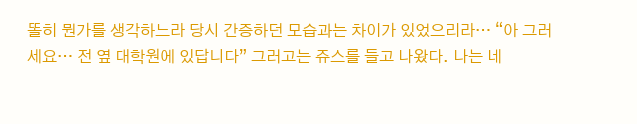똘히 뭔가를 생각하느라 당시 간증하던 모습과는 차이가 있었으리라… “아 그러세요… 전 옆 대학원에 있답니다” 그러고는 쥬스를 들고 나왔다. 나는 네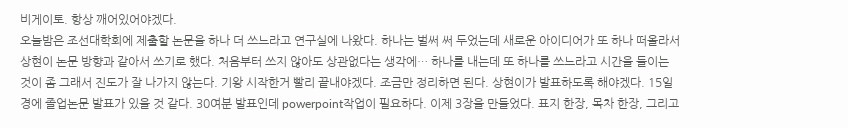비게이토. 항상 깨어있어야겠다.
오늘밤은 조선대학회에 제출할 논문을 하나 더 쓰느라고 연구실에 나왔다. 하나는 벌써 써 두었는데 새로운 아이디어가 또 하나 떠올라서 상현이 논문 방향과 같아서 쓰기로 했다. 처음부터 쓰지 않아도 상관없다는 생각에… 하나를 내는데 또 하나를 쓰느라고 시간을 들이는 것이 좀 그래서 진도가 잘 나가지 않는다. 기왕 시작한거 빨리 끝내야겠다. 조금만 정리하면 된다. 상현이가 발표하도록 해야겠다. 15일 경에 졸업논문 발표가 있을 것 같다. 30여분 발표인데 powerpoint작업이 필요하다. 이제 3장을 만들었다. 표지 한장, 목차 한장, 그리고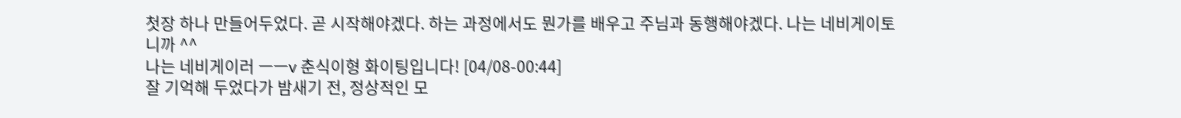첫장 하나 만들어두었다. 곧 시작해야겠다. 하는 과정에서도 뭔가를 배우고 주님과 동행해야겠다. 나는 네비게이토니까 ^^
나는 네비게이러 ㅡㅡv 춘식이형 화이팅입니다! [04/08-00:44]
잘 기억해 두었다가 밤새기 전, 정상적인 모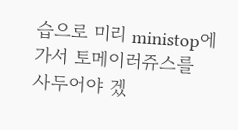습으로 미리 ministop에 가서 토메이러쥬스를 사두어야 겠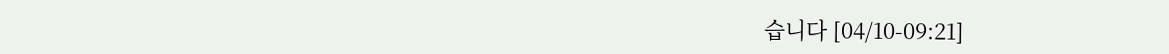습니다 [04/10-09:21]